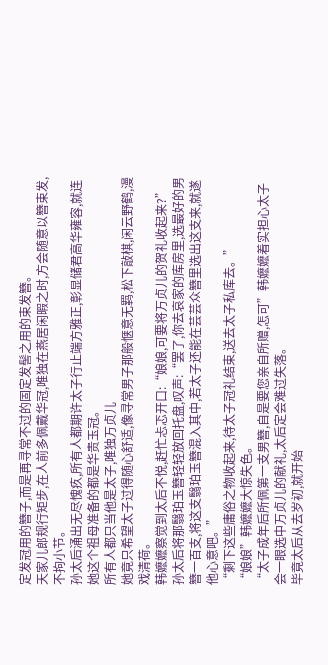定发冠用的簪子,而是再寻常不过的固定发髻之用的束发簪。
天家儿郎规行矩步,在人前多佩戴华冠,唯独在燕居闲暇之时,方会随意以簪束发,不拘小节。
孙太后涌出无尽愧疚,所有人都期许太子行止端方雅正,彰显储君高华雍容,就连她这个祖母准备的都是华贵玉冠。
所有人都只当他是太子,唯独万贞儿
她竟只希望太子过得随心舒适,像寻常男子那般惬意无羁,松下敲棋,闲云野鹤,漫戏清荷。
韩嬷嬷察觉到太后不悦,赶忙忐忑开口:“娘娘,可要将万贞儿的贺礼收起来?”
孙太后将那翳珀玉簪轻轻放回托盘,叹声:“罢了,你去哀家的库房里,选最好的男簪一百支,将这支翳珀玉簪混入其中,若太子还能在芸芸众簪里选出这支来,就遂他心意吧。”
“剩下这些庸俗之物收起来,待太子冠礼结束,送去太子私库去。”
“娘娘”韩嬷嬷大惊失色。
“太子成年后所佩第一支男簪,自是要您亲自所赠,怎可”韩嬷嬷着实担心太子会一眼选中万贞儿的献礼,太后定会难过失落。
毕竟太后从去岁初,就开始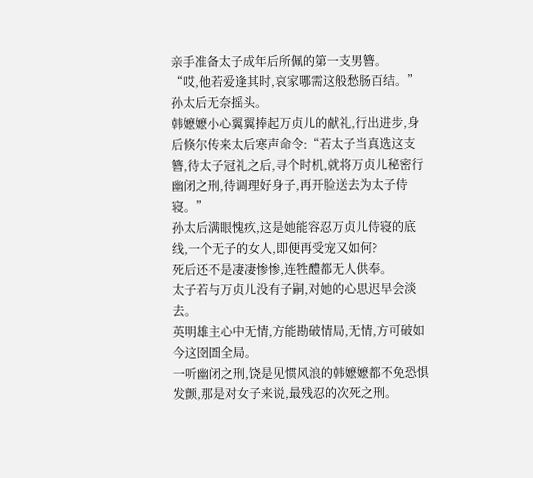亲手准备太子成年后所佩的第一支男簪。
“哎,他若爱逢其时,哀家哪需这般愁肠百结。”孙太后无奈摇头。
韩嬷嬷小心翼翼捧起万贞儿的献礼,行出进步,身后倏尔传来太后寒声命令:“若太子当真选这支簪,待太子冠礼之后,寻个时机,就将万贞儿秘密行幽闭之刑,待调理好身子,再开脸送去为太子侍寝。”
孙太后满眼愧疚,这是她能容忍万贞儿侍寝的底线,一个无子的女人,即便再受宠又如何?
死后还不是凄凄惨惨,连牲醴都无人供奉。
太子若与万贞儿没有子嗣,对她的心思迟早会淡去。
英明雄主心中无情,方能勘破情局,无情,方可破如今这囹圄全局。
一听幽闭之刑,饶是见惯风浪的韩嬷嬷都不免恐惧发颤,那是对女子来说,最残忍的次死之刑。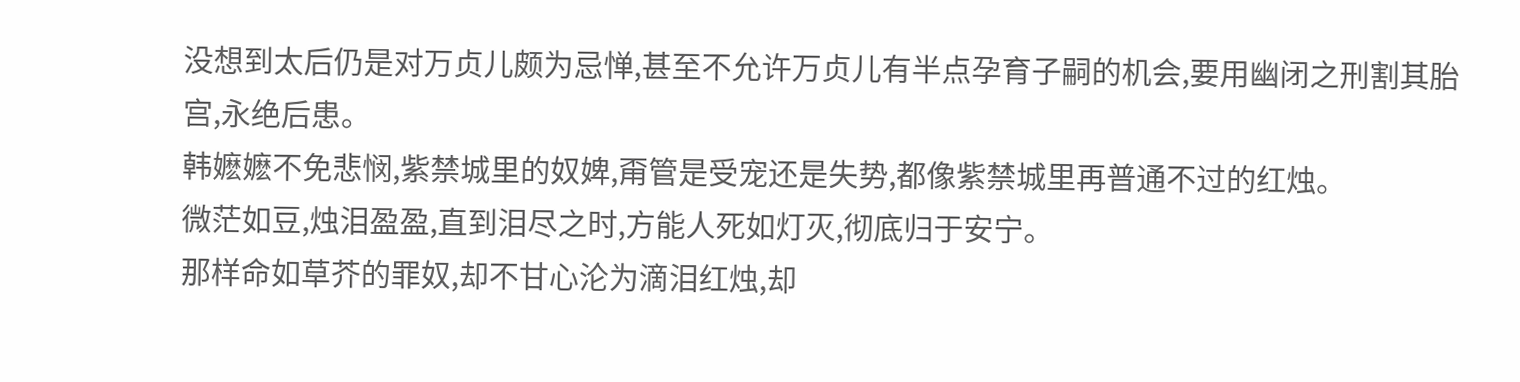没想到太后仍是对万贞儿颇为忌惮,甚至不允许万贞儿有半点孕育子嗣的机会,要用幽闭之刑割其胎宫,永绝后患。
韩嬷嬷不免悲悯,紫禁城里的奴婢,甭管是受宠还是失势,都像紫禁城里再普通不过的红烛。
微茫如豆,烛泪盈盈,直到泪尽之时,方能人死如灯灭,彻底归于安宁。
那样命如草芥的罪奴,却不甘心沦为滴泪红烛,却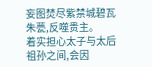妄图焚尽紫禁城碧瓦朱甍,反噬贵主。
着实担心太子与太后祖孙之间,会因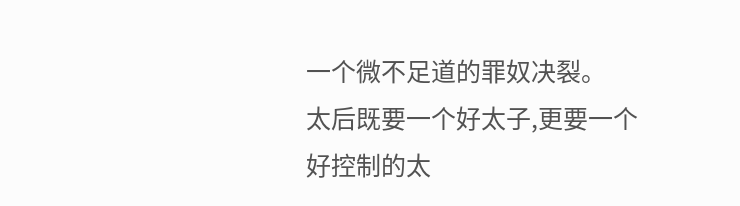一个微不足道的罪奴决裂。
太后既要一个好太子,更要一个好控制的太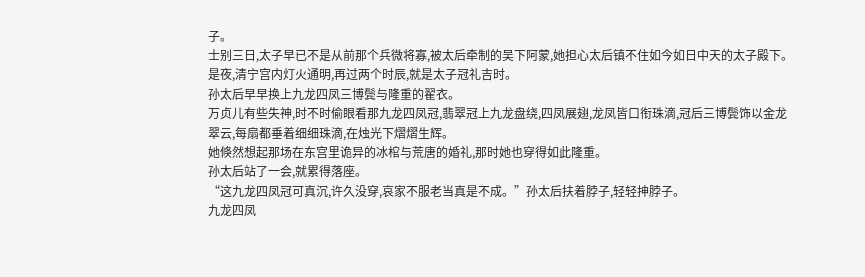子。
士别三日,太子早已不是从前那个兵微将寡,被太后牵制的吴下阿蒙,她担心太后镇不住如今如日中天的太子殿下。
是夜,清宁宫内灯火通明,再过两个时辰,就是太子冠礼吉时。
孙太后早早换上九龙四凤三博鬓与隆重的翟衣。
万贞儿有些失神,时不时偷眼看那九龙四凤冠,翡翠冠上九龙盘绕,四凤展翅,龙凤皆口衔珠滴,冠后三博鬓饰以金龙翠云,每扇都垂着细细珠滴,在烛光下熠熠生辉。
她倏然想起那场在东宫里诡异的冰棺与荒唐的婚礼,那时她也穿得如此隆重。
孙太后站了一会,就累得落座。
“这九龙四凤冠可真沉,许久没穿,哀家不服老当真是不成。”孙太后扶着脖子,轻轻抻脖子。
九龙四凤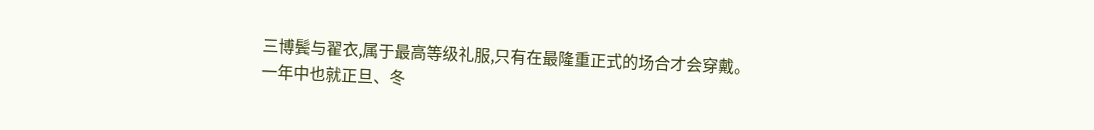三博鬓与翟衣,属于最高等级礼服,只有在最隆重正式的场合才会穿戴。
一年中也就正旦、冬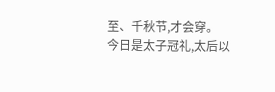至、千秋节,才会穿。
今日是太子冠礼,太后以